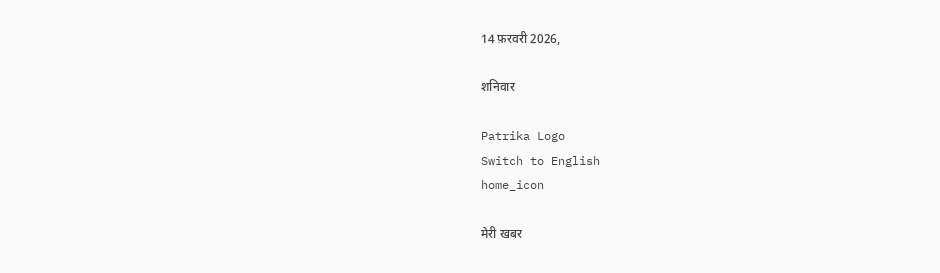14 फ़रवरी 2026,

शनिवार

Patrika Logo
Switch to English
home_icon

मेरी खबर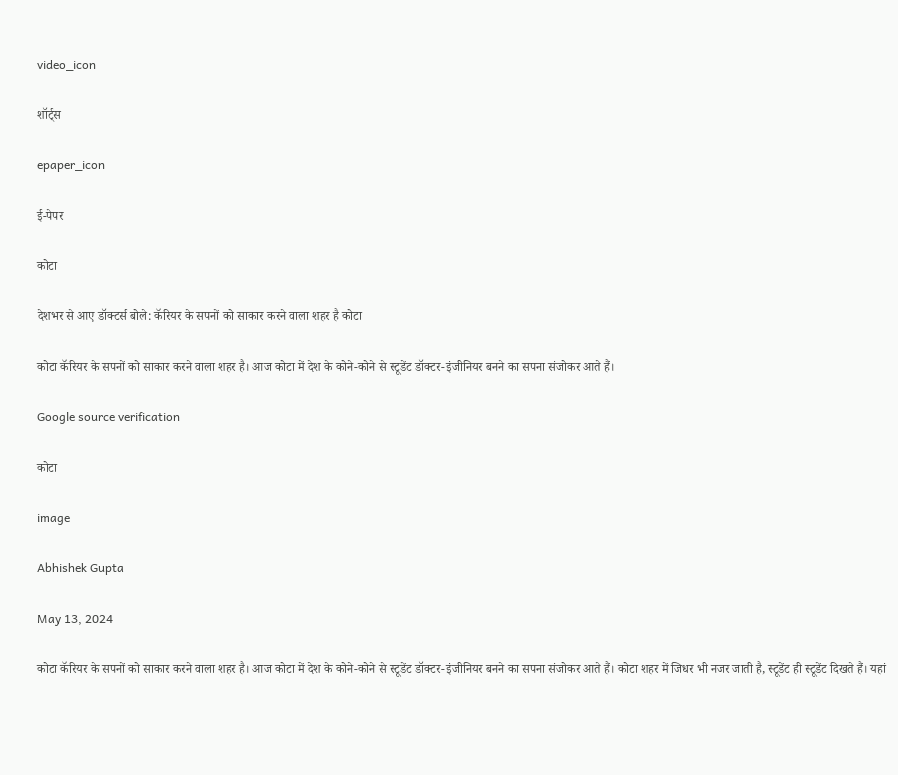video_icon

शॉर्ट्स

epaper_icon

ई-पेपर

कोटा

देशभर से आए डॉक्टर्स बोले: कॅरियर के सपनों को साकार करने वाला शहर है कोटा

कोटा कॅरियर के सपनों को साकार करने वाला शहर है। आज कोटा में देश के कोने-कोने से स्टूडेंट डॉक्टर-इंजीनियर बनने का सपना संजोकर आते हैं।

Google source verification

कोटा

image

Abhishek Gupta

May 13, 2024

कोटा कॅरियर के सपनों को साकार करने वाला शहर है। आज कोटा में देश के कोने-कोने से स्टूडेंट डॉक्टर-इंजीनियर बनने का सपना संजोकर आते हैं। कोटा शहर में जिधर भी नजर जाती है, स्टूडेंट ही स्टूडेंट दिखते हैं। यहां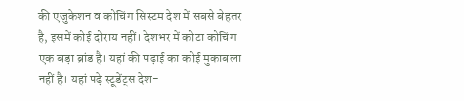की एजुकेशन व कोचिंग सिस्टम देश में सबसे बेहतर है, इसमें कोई दोराय नहीं। देशभर में कोटा कोचिंग एक बड़ा ब्रांड है। यहां की पढ़ाई का कोई मुकाबला नहीं है। यहां पढ़े स्टूडेंट्स देश-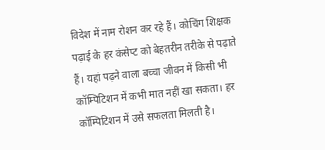विदेश में नाम रोशन कर रहे हैं। कोचिंग शिक्षक पढ़ाई के हर कंसेप्ट को बेहतरीन तरीके से पढ़ाते हैं। यहां पढ़ने वाला बच्चा जीवन में किसी भी कॉम्पिटिशन में कभी मात नहीं खा सकता। हर कॉम्पिटिशन में उसे सफलता मिलती है।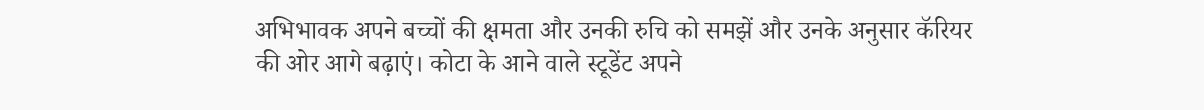अभिभावक अपने बच्चों की क्षमता और उनकी रुचि को समझें और उनके अनुसार कॅरियर की ओर आगे बढ़ाएं। कोटा के आने वाले स्टूडेंट अपने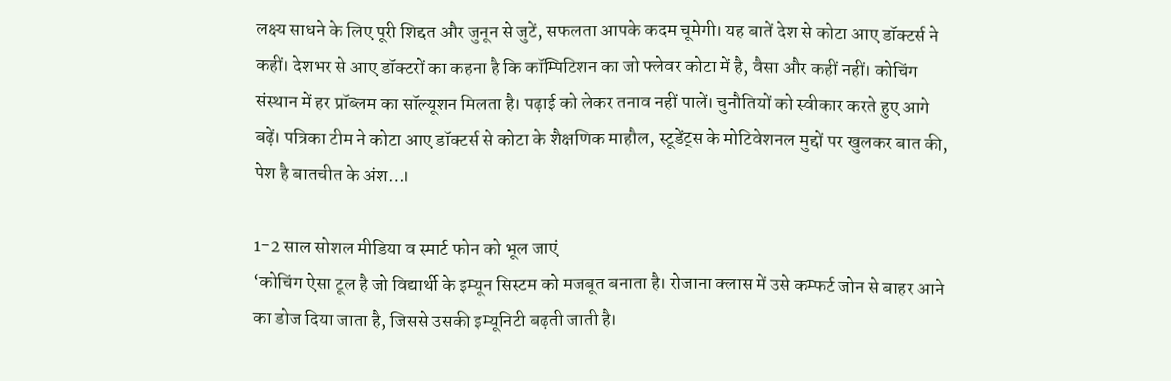लक्ष्य साधने के लिए पूरी शिद्दत और जुनून से जुटें, सफलता आपके कदम चूमेगी। यह बातें देश से कोटा आए डॉक्टर्स ने कहीं। देशभर से आए डॉक्टरों का कहना है कि कॉम्पिटिशन का जो फ्लेवर कोटा में है, वैसा और कहीं नहीं। कोचिंग संस्थान में हर प्रॉब्लम का सॉल्यूशन मिलता है। पढ़ाई को लेकर तनाव नहीं पालें। चुनौतियों को स्वीकार करते हुए आगे बढ़ें। पत्रिका टीम ने कोटा आए डॉक्टर्स से कोटा के शैक्षणिक माहौल, स्टूडेंट्स के मोटिवेशनल मुद्दों पर खुलकर बात की, पेश है बातचीत के अंश…।

1-2 साल सोशल मीडिया व स्मार्ट फोन को भूल जाएं
‘कोचिंग ऐसा टूल है जो विद्यार्थी के इम्यून सिस्टम को मजबूत बनाता है। रोजाना क्लास में उसे कम्फर्ट जोन से बाहर आने का डोज दिया जाता है, जिससे उसकी इम्यूनिटी बढ़ती जाती है।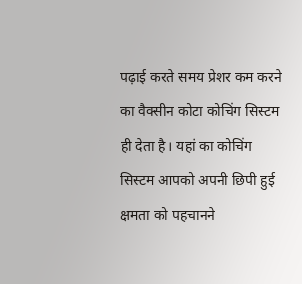पढ़ाई करते समय प्रेशर कम करने का वैक्सीन कोटा कोचिंग सिस्टम ही देता है। यहां का कोचिंग सिस्टम आपको अपनी छिपी हुई क्षमता को पहचानने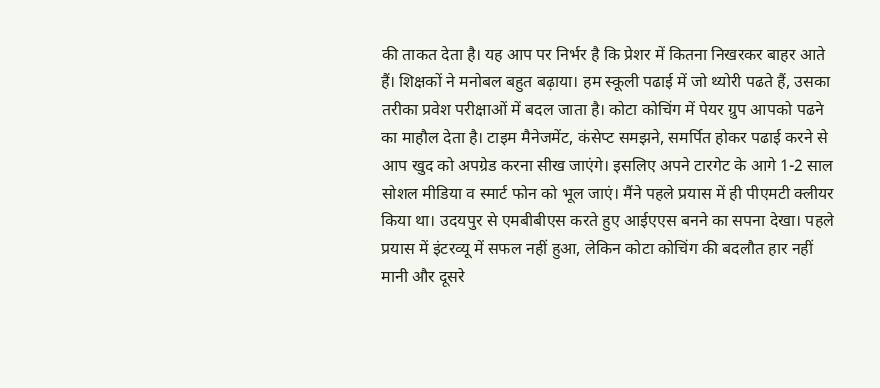की ताकत देता है। यह आप पर निर्भर है कि प्रेशर में कितना निखरकर बाहर आते हैं। शिक्षकों ने मनोबल बहुत बढ़ाया। हम स्कूली पढाई में जो थ्योरी पढते हैं, उसका तरीका प्रवेश परीक्षाओं में बदल जाता है। कोटा कोचिंग में पेयर ग्रुप आपको पढने का माहौल देता है। टाइम मैनेजमेंट, कंसेप्ट समझने, समर्पित होकर पढाई करने से आप खुद को अपग्रेड करना सीख जाएंगे। इसलिए अपने टारगेट के आगे 1-2 साल सोशल मीडिया व स्मार्ट फोन को भूल जाएं। मैंने पहले प्रयास में ही पीएमटी क्लीयर किया था। उदयपुर से एमबीबीएस करते हुए आईएएस बनने का सपना देखा। पहले प्रयास में इंटरव्यू में सफल नहीं हुआ, लेकिन कोटा कोचिंग की बदलौत हार नहीं मानी और दूसरे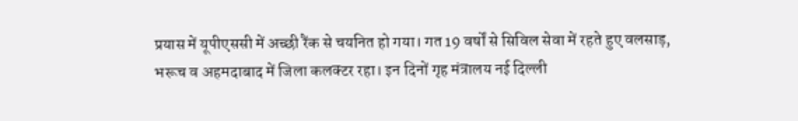प्रयास में यूपीएससी में अच्छी रैंक से चयनित हो गया। गत 19 वर्षों से सिविल सेवा में रहते हुए वलसाड़, भरूच व अहमदाबाद में जिला कलक्टर रहा। इन दिनों गृह मंत्रालय नई दिल्ली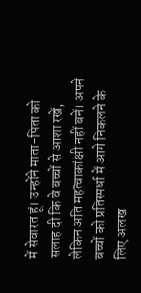में सेवारत हूं। उन्होंने माता-पिता को सलाह दी कि वे बच्चों से आशा रखें, लेकिन अति महत्वाकांक्षी नहीं बनें। अपने बच्चों को प्रतिस्पर्धा में आगे निकलने के लिए अलख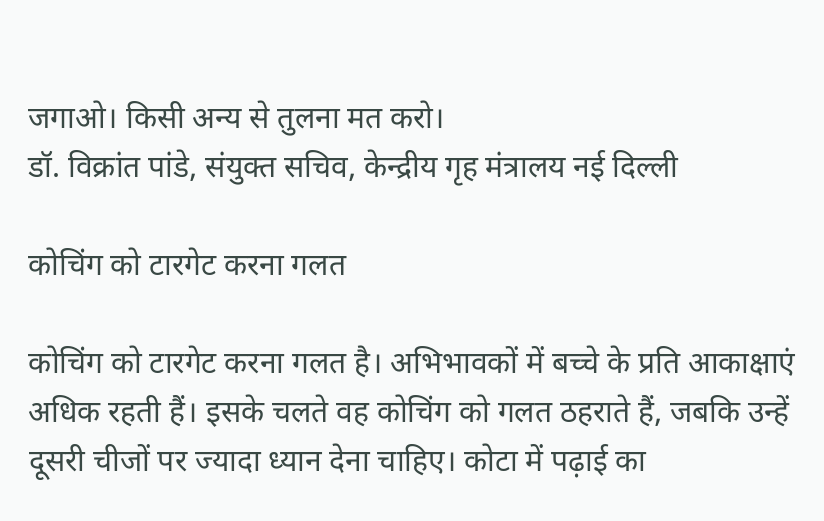जगाओ। किसी अन्य से तुलना मत करो।
डॉ. विक्रांत पांडे, संयुक्त सचिव, केन्द्रीय गृह मंत्रालय नई दिल्ली

कोचिंग को टारगेट करना गलत

कोचिंग को टारगेट करना गलत है। अभिभावकों में बच्चे के प्रति आकाक्षाएं अधिक रहती हैं। इसके चलते वह कोचिंग को गलत ठहराते हैं, जबकि उन्हें दूसरी चीजों पर ज्यादा ध्यान देना चाहिए। कोटा में पढ़ाई का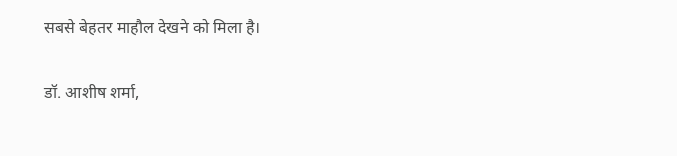सबसे बेहतर माहौल देखने को मिला है।

डॉ. आशीष शर्मा,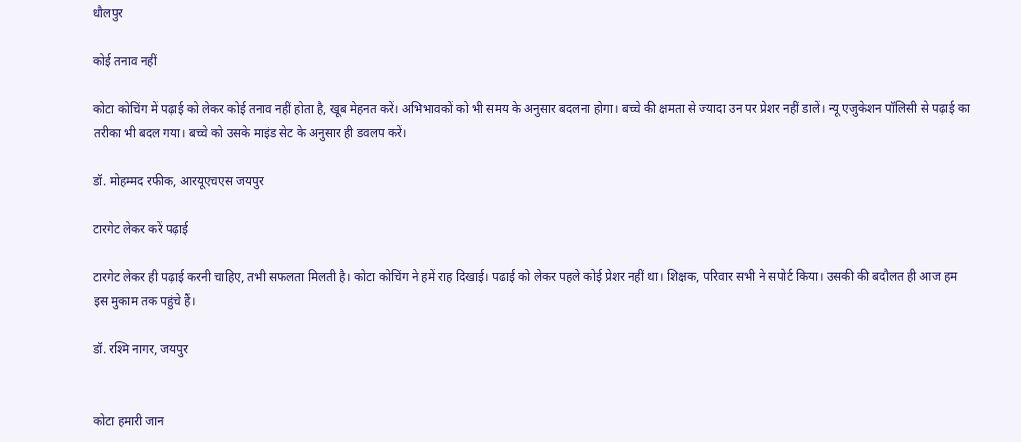धौलपुर

कोई तनाव नहीं

कोटा कोचिंग में पढ़ाई को लेकर कोई तनाव नहीं होता है, खूब मेहनत करें। अभिभावकों को भी समय के अनुसार बदलना होगा। बच्चे की क्षमता से ज्यादा उन पर प्रेशर नहीं डालें। न्यू एजुकेशन पॉलिसी से पढ़ाई का तरीका भी बदल गया। बच्चे को उसके माइंड सेट के अनुसार ही डवलप करें।

डॉ. मोहम्मद रफीक, आरयूएचएस जयपुर

टारगेट लेकर करें पढ़ाई

टारगेट लेकर ही पढ़ाई करनी चाहिए, तभी सफलता मिलती है। कोटा कोचिंग ने हमें राह दिखाई। पढाई को लेकर पहले कोई प्रेशर नहीं था। शिक्षक, परिवार सभी ने सपोर्ट किया। उसकी की बदौलत ही आज हम इस मुकाम तक पहुंचे हैं।

डॉ. रश्मि नागर, जयपुर


कोटा हमारी जान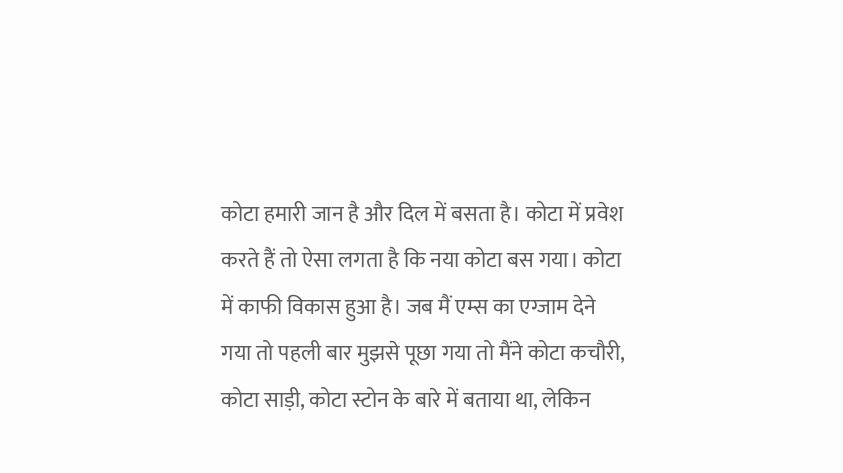कोटा हमारी जान है और दिल में बसता है। कोटा में प्रवेश करते हैं तो ऐसा लगता है कि नया कोटा बस गया। कोटा में काफी विकास हुआ है। जब मैं एम्स का एग्जाम देने गया तो पहली बार मुझसे पूछा गया तो मैंने कोटा कचौरी, कोटा साड़ी, कोटा स्टोन के बारे में बताया था, लेकिन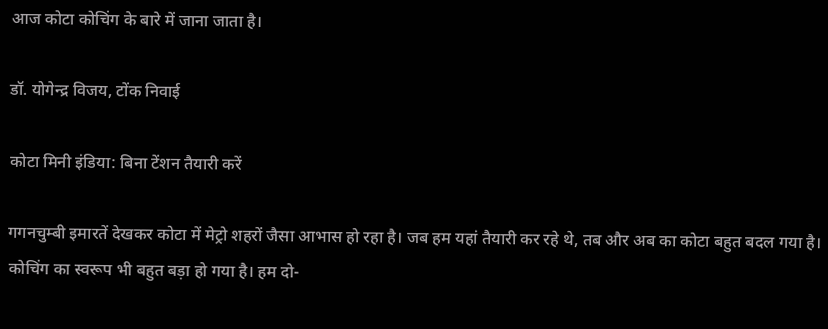आज कोटा कोचिंग के बारे में जाना जाता है।

डॉ. योगेन्द्र विजय, टोंक निवाई

कोटा मिनी इंडिया: बिना टेंशन तैयारी करें

गगनचुम्बी इमारतें देखकर कोटा में मेट्रो शहरों जैसा आभास हो रहा है। जब हम यहां तैयारी कर रहे थे, तब और अब का कोटा बहुत बदल गया है। कोचिंग का स्वरूप भी बहुत बड़ा हो गया है। हम दो-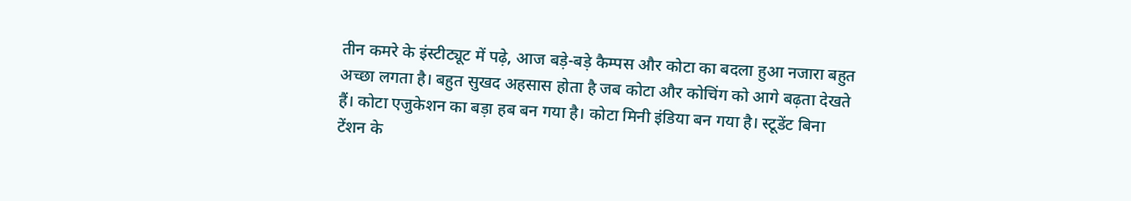तीन कमरे के इंस्टीट्यूट में पढ़े, आज बड़े-बड़े कैम्पस और कोटा का बदला हुआ नजारा बहुत अच्छा लगता है। बहुत सुखद अहसास होता है जब कोटा और कोचिंग को आगे बढ़ता देखते हैं। कोटा एजुकेशन का बड़ा हब बन गया है। कोटा मिनी इंडिया बन गया है। स्टूडेंट बिना टेंशन के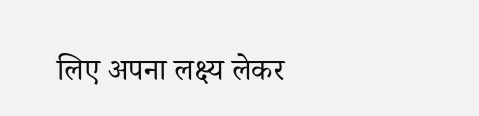लिए अपना लक्ष्य लेकर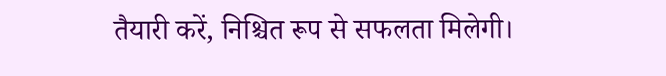तैयारी करें, निश्चित रूप से सफलता मिलेगी।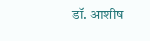डॉ. आशीष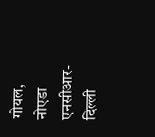गोयल, नोएडा एनसीआर-दिल्ली